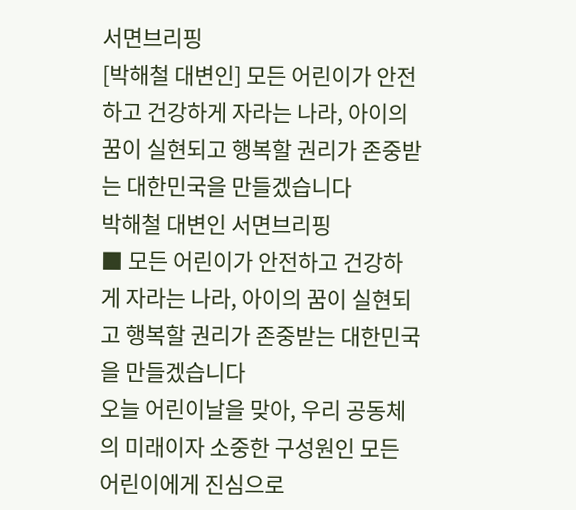서면브리핑
[박해철 대변인] 모든 어린이가 안전하고 건강하게 자라는 나라, 아이의 꿈이 실현되고 행복할 권리가 존중받는 대한민국을 만들겠습니다
박해철 대변인 서면브리핑
■ 모든 어린이가 안전하고 건강하게 자라는 나라, 아이의 꿈이 실현되고 행복할 권리가 존중받는 대한민국을 만들겠습니다
오늘 어린이날을 맞아, 우리 공동체의 미래이자 소중한 구성원인 모든 어린이에게 진심으로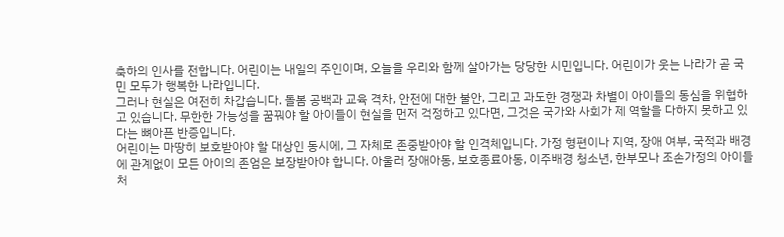축하의 인사를 전합니다. 어린이는 내일의 주인이며, 오늘을 우리와 함께 살아가는 당당한 시민입니다. 어린이가 웃는 나라가 곧 국민 모두가 행복한 나라입니다.
그러나 현실은 여전히 차갑습니다. 돌봄 공백과 교육 격차, 안전에 대한 불안, 그리고 과도한 경쟁과 차별이 아이들의 동심을 위협하고 있습니다. 무한한 가능성을 꿈꿔야 할 아이들이 현실을 먼저 걱정하고 있다면, 그것은 국가와 사회가 제 역할을 다하지 못하고 있다는 뼈아픈 반증입니다.
어린이는 마땅히 보호받아야 할 대상인 동시에, 그 자체로 존중받아야 할 인격체입니다. 가정 형편이나 지역, 장애 여부, 국적과 배경에 관계없이 모든 아이의 존엄은 보장받아야 합니다. 아울러 장애아동, 보호종료아동, 이주배경 청소년, 한부모나 조손가정의 아이들처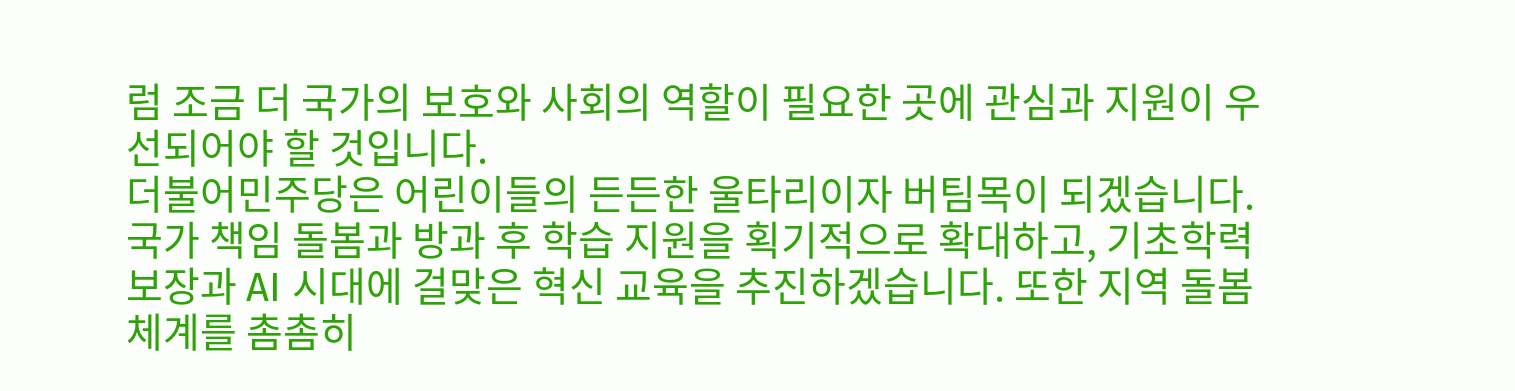럼 조금 더 국가의 보호와 사회의 역할이 필요한 곳에 관심과 지원이 우선되어야 할 것입니다.
더불어민주당은 어린이들의 든든한 울타리이자 버팀목이 되겠습니다. 국가 책임 돌봄과 방과 후 학습 지원을 획기적으로 확대하고, 기초학력 보장과 AI 시대에 걸맞은 혁신 교육을 추진하겠습니다. 또한 지역 돌봄 체계를 촘촘히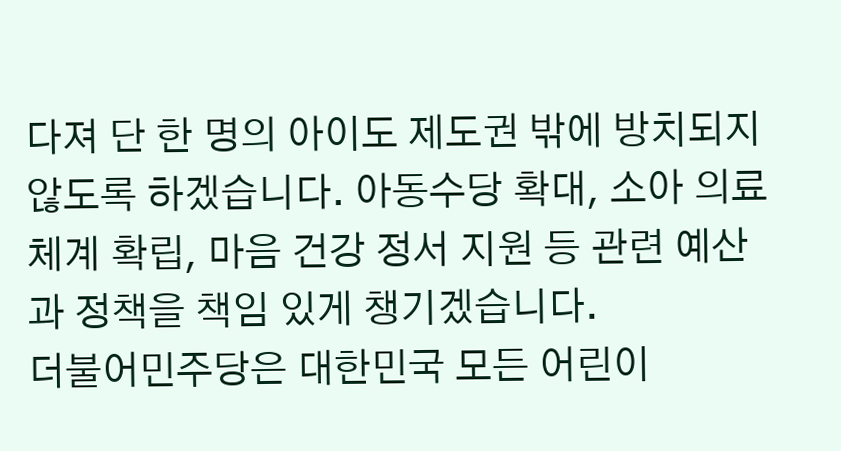다져 단 한 명의 아이도 제도권 밖에 방치되지 않도록 하겠습니다. 아동수당 확대, 소아 의료체계 확립, 마음 건강 정서 지원 등 관련 예산과 정책을 책임 있게 챙기겠습니다.
더불어민주당은 대한민국 모든 어린이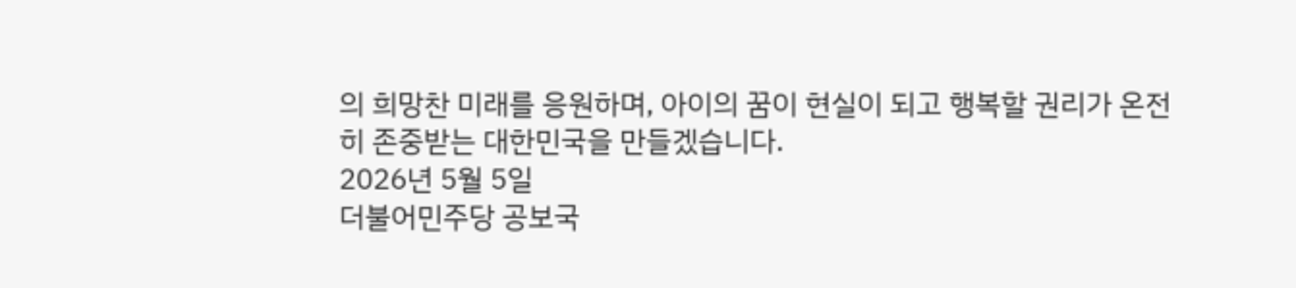의 희망찬 미래를 응원하며, 아이의 꿈이 현실이 되고 행복할 권리가 온전히 존중받는 대한민국을 만들겠습니다.
2026년 5월 5일
더불어민주당 공보국